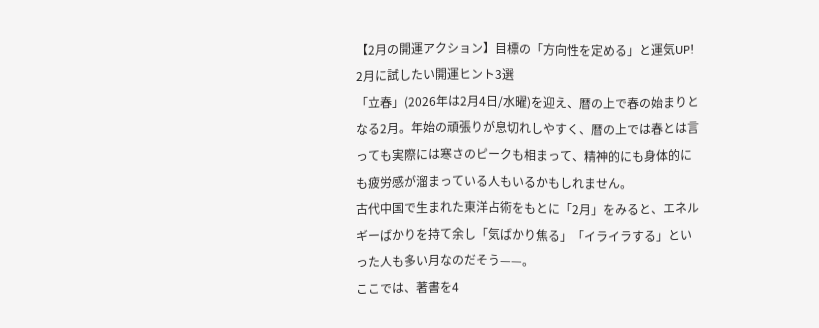【2月の開運アクション】目標の「方向性を定める」と運気UP! 2月に試したい開運ヒント3選
「立春」(2026年は2月4日/水曜)を迎え、暦の上で春の始まりとなる2月。年始の頑張りが息切れしやすく、暦の上では春とは言っても実際には寒さのピークも相まって、精神的にも身体的にも疲労感が溜まっている人もいるかもしれません。
古代中国で生まれた東洋占術をもとに「2月」をみると、エネルギーばかりを持て余し「気ばかり焦る」「イライラする」といった人も多い月なのだそう——。
ここでは、著書を4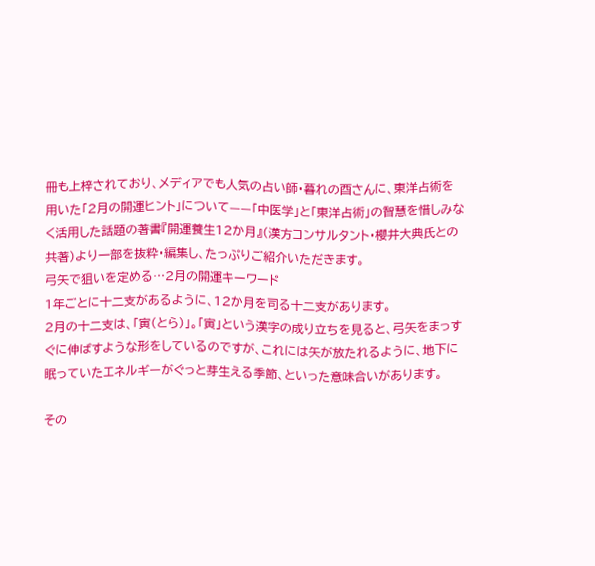冊も上梓されており、メディアでも人気の占い師・暮れの酉さんに、東洋占術を用いた「2月の開運ヒント」について——「中医学」と「東洋占術」の智慧を惜しみなく活用した話題の著書『開運養生12か月』(漢方コンサルタント・櫻井大典氏との共著)より一部を抜粋・編集し、たっぷりご紹介いただきます。
弓矢で狙いを定める…2月の開運キーワード
1年ごとに十二支があるように、12か月を司る十二支があります。
2月の十二支は、「寅(とら)」。「寅」という漢字の成り立ちを見ると、弓矢をまっすぐに伸ばすような形をしているのですが、これには矢が放たれるように、地下に眠っていたエネルギーがぐっと芽生える季節、といった意味合いがあります。

その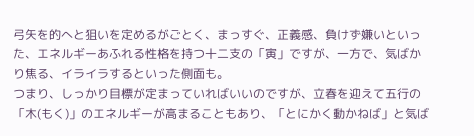弓矢を的へと狙いを定めるがごとく、まっすぐ、正義感、負けず嫌いといった、エネルギーあふれる性格を持つ十二支の「寅」ですが、一方で、気ばかり焦る、イライラするといった側面も。
つまり、しっかり目標が定まっていればいいのですが、立春を迎えて五行の「木(もく)」のエネルギーが高まることもあり、「とにかく動かねば」と気ば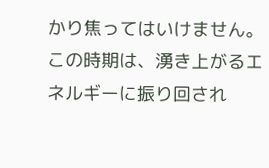かり焦ってはいけません。この時期は、湧き上がるエネルギーに振り回され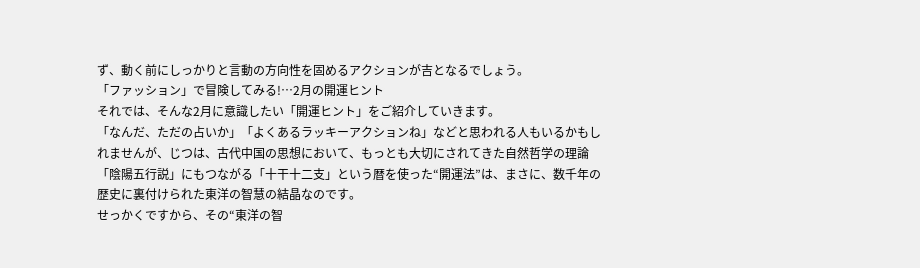ず、動く前にしっかりと言動の方向性を固めるアクションが吉となるでしょう。
「ファッション」で冒険してみる!…2月の開運ヒント
それでは、そんな2月に意識したい「開運ヒント」をご紹介していきます。
「なんだ、ただの占いか」「よくあるラッキーアクションね」などと思われる人もいるかもしれませんが、じつは、古代中国の思想において、もっとも大切にされてきた自然哲学の理論「陰陽五行説」にもつながる「十干十二支」という暦を使った“開運法”は、まさに、数千年の歴史に裏付けられた東洋の智慧の結晶なのです。
せっかくですから、その“東洋の智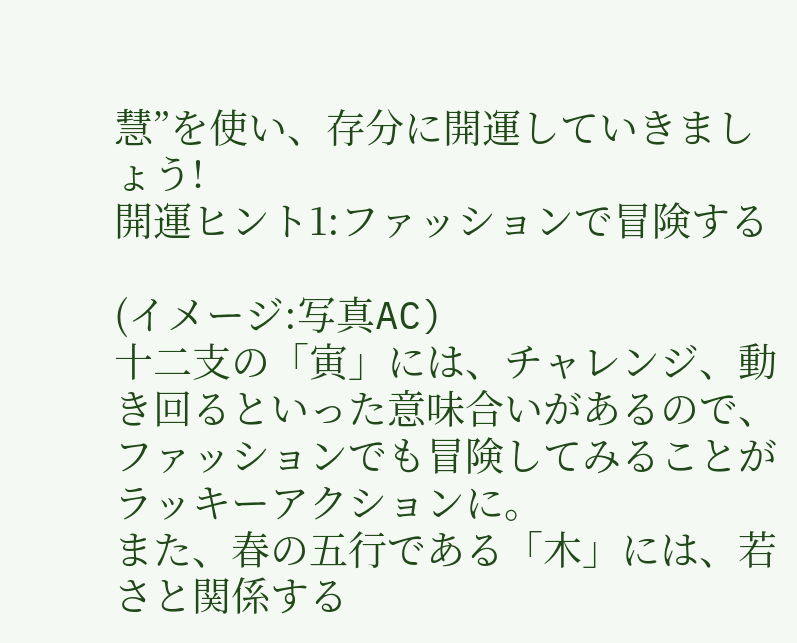慧”を使い、存分に開運していきましょう!
開運ヒント1:ファッションで冒険する

(イメージ:写真AC)
十二支の「寅」には、チャレンジ、動き回るといった意味合いがあるので、ファッションでも冒険してみることがラッキーアクションに。
また、春の五行である「木」には、若さと関係する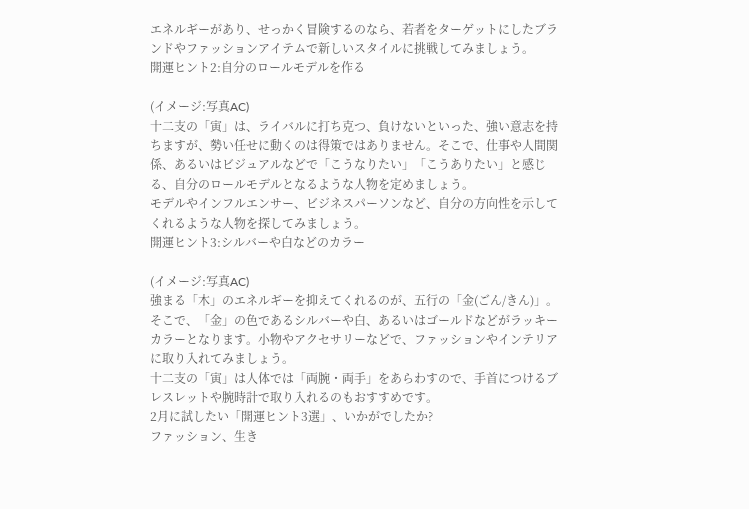エネルギーがあり、せっかく冒険するのなら、若者をターゲットにしたブランドやファッションアイテムで新しいスタイルに挑戦してみましょう。
開運ヒント2:自分のロールモデルを作る

(イメージ:写真AC)
十二支の「寅」は、ライバルに打ち克つ、負けないといった、強い意志を持ちますが、勢い任せに動くのは得策ではありません。そこで、仕事や人間関係、あるいはビジュアルなどで「こうなりたい」「こうありたい」と感じる、自分のロールモデルとなるような人物を定めましょう。
モデルやインフルエンサー、ビジネスパーソンなど、自分の方向性を示してくれるような人物を探してみましょう。
開運ヒント3:シルバーや白などのカラー

(イメージ:写真AC)
強まる「木」のエネルギーを抑えてくれるのが、五行の「金(ごん/きん)」。そこで、「金」の色であるシルバーや白、あるいはゴールドなどがラッキーカラーとなります。小物やアクセサリーなどで、ファッションやインテリアに取り入れてみましょう。
十二支の「寅」は人体では「両腕・両手」をあらわすので、手首につけるブレスレットや腕時計で取り入れるのもおすすめです。
2月に試したい「開運ヒント3選」、いかがでしたか?
ファッション、生き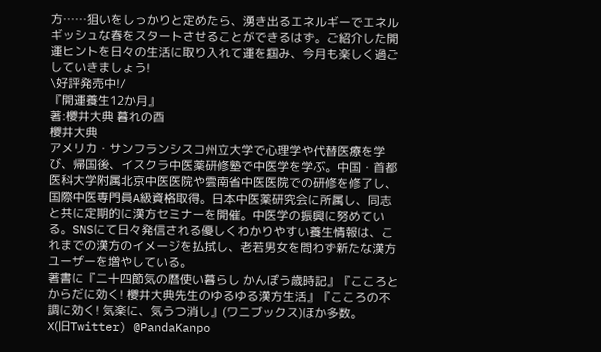方……狙いをしっかりと定めたら、湧き出るエネルギーでエネルギッシュな春をスタートさせることができるはず。ご紹介した開運ヒントを日々の生活に取り入れて運を掴み、今月も楽しく過ごしていきましょう!
\好評発売中!/
『開運養生12か月』
著:櫻井大典 暮れの酉
櫻井大典
アメリカ・サンフランシスコ州立大学で心理学や代替医療を学び、帰国後、イスクラ中医薬研修塾で中医学を学ぶ。中国・首都医科大学附属北京中医医院や雲南省中医医院での研修を修了し、国際中医専門員A級資格取得。日本中医薬研究会に所属し、同志と共に定期的に漢方セミナーを開催。中医学の振興に努めている。SNSにて日々発信される優しくわかりやすい養生情報は、これまでの漢方のイメージを払拭し、老若男女を問わず新たな漢方ユーザーを増やしている。
著書に『二十四節気の暦使い暮らし かんぽう歳時記』『こころとからだに効く! 櫻井大典先生のゆるゆる漢方生活』『こころの不調に効く! 気楽に、気うつ消し』(ワニブックス)ほか多数。
X(旧Twitter) @PandaKanpo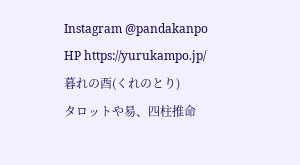Instagram @pandakanpo
HP https://yurukampo.jp/
暮れの酉(くれのとり)
タロットや易、四柱推命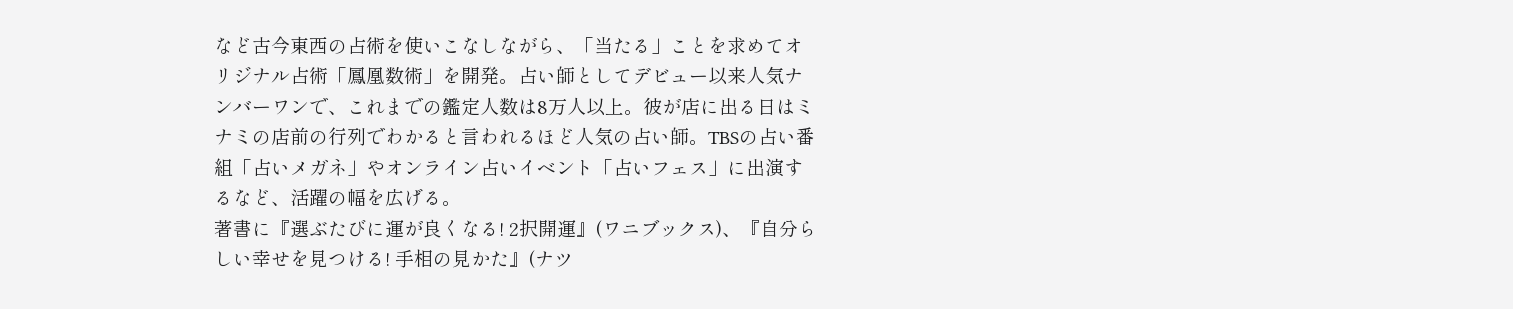など古今東西の占術を使いこなしながら、「当たる」ことを求めてオリジナル占術「鳳凰数術」を開発。占い師としてデビュー以来人気ナンバーワンで、これまでの鑑定人数は8万人以上。彼が店に出る日はミナミの店前の行列でわかると言われるほど人気の占い師。TBSの占い番組「占いメガネ」やオンライン占いイベント「占いフェス」に出演するなど、活躍の幅を広げる。
著書に『選ぶたびに運が良くなる! 2択開運』(ワニブックス)、『自分らしい幸せを見つける! 手相の見かた』(ナツ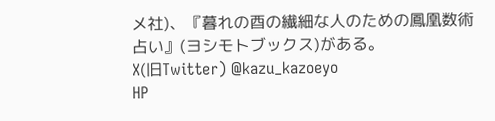メ社)、『暮れの酉の繊細な人のための鳳凰数術占い』(ヨシモトブックス)がある。
X(旧Twitter) @kazu_kazoeyo
HP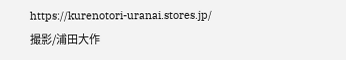https://kurenotori-uranai.stores.jp/
撮影/浦田大作